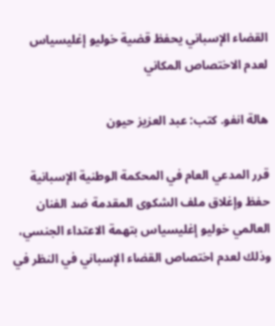القضاء الإسباني يحفظ قضية خوليو إغليسياس لعدم الاختصاص المكاني

هالة انفو. كتب: عبد العزيز حيون

قرر المدعي العام في المحكمة الوطنية الإسبانية حفظ وإغلاق ملف الشكوى المقدمة ضد الفنان العالمي خوليو إغليسياس بتهمة الاعتداء الجنسي، وذلك لعدم اختصاص القضاء الإسباني في النظر في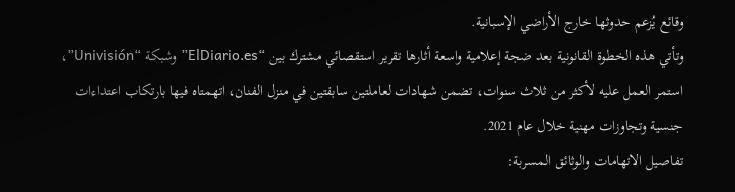وقائع يُزعم حدوثها خارج الأراضي الإسبانية.
وتأتي هذه الخطوة القانونية بعد ضجة إعلامية واسعة أثارها تقرير استقصائي مشترك بين “ElDiario.es” وشبكة “Univisión”، استمر العمل عليه لأكثر من ثلاث سنوات، تضمن شهادات لعاملتين سابقتين في منزل الفنان، اتهمتاه فيها بارتكاب اعتداءات جنسية وتجاوزات مهنية خلال عام 2021.
تفاصيل الاتهامات والوثائق المسربة: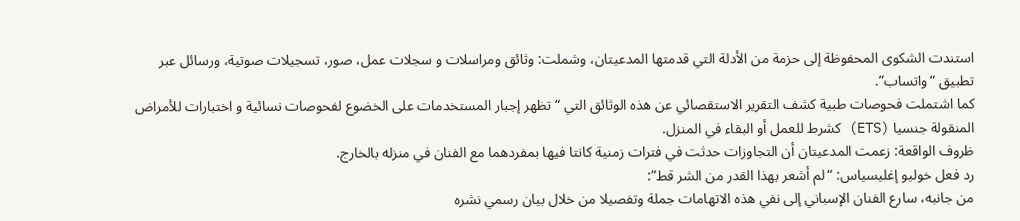استندت الشكوى المحفوظة إلى حزمة من الأدلة التي قدمتها المدعيتان، وشملت: وثائق ومراسلات و سجلات عمل، صور، تسجيلات صوتية، ورسائل عبر تطبيق “واتساب”.
كما اشتملت فحوصات طبية كشف التقرير الاستقصائي عن هذه الوثائق التي “تظهر إجبار المستخدمات على الخضوع لفحوصات نسائية و اختبارات للأمراض المنقولة جنسيا (ETS) كشرط للعمل أو البقاء في المنزل.
ظروف الواقعة: زعمت المدعيتان أن التجاوزات حدثت في فترات زمنية كانتا فيها بمفردهما مع الفنان في منزله بالخارج.
رد فعل خوليو إغليسياس: “لم أشعر بهذا القدر من الشر قط”:
من جانبه، سارع الفنان الإسباني إلى نفي هذه الاتهامات جملة وتفصيلا من خلال بيان رسمي نشره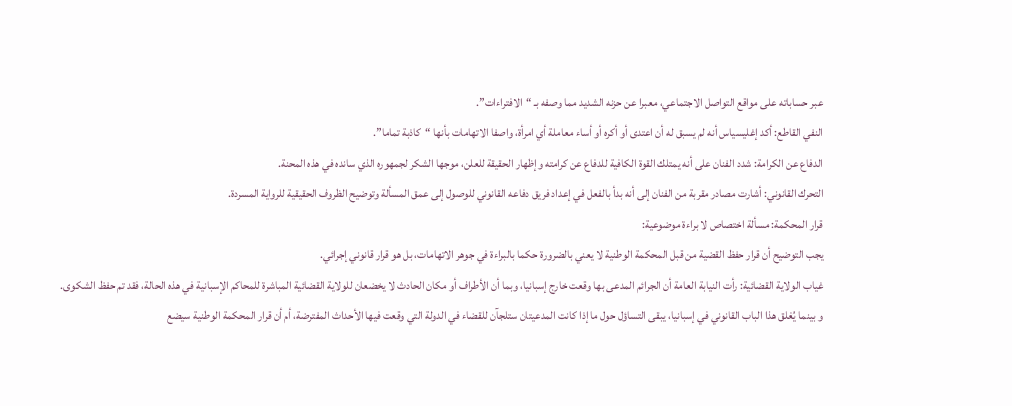عبر حساباته على مواقع التواصل الاجتماعي، معبرا عن حزنه الشديد مما وصفه بـ “الافتراءات”.
النفي القاطع: أكد إغليسياس أنه لم يسبق له أن اعتدى أو أكره أو أساء معاملة أي امرأة، واصفا الاتهامات بأنها “كاذبة تماما”.
الدفاع عن الكرامة: شدد الفنان على أنه يمتلك القوة الكافية للدفاع عن كرامته وإظهار الحقيقة للعلن، موجها الشكر لجمهوره الذي سانده في هذه المحنة.
التحرك القانوني: أشارت مصادر مقربة من الفنان إلى أنه بدأ بالفعل في إعداد فريق دفاعه القانوني للوصول إلى عمق المسألة وتوضيح الظروف الحقيقية للرواية المسردة.
قرار المحكمة: مسألة اختصاص لا براءة موضوعية:
يجب التوضيح أن قرار حفظ القضية من قبل المحكمة الوطنية لا يعني بالضرورة حكما بالبراءة في جوهر الاتهامات، بل هو قرار قانوني إجرائي.
غياب الولاية القضائية: رأت النيابة العامة أن الجرائم المدعى بها وقعت خارج إسبانيا، وبما أن الأطراف أو مكان الحادث لا يخضعان للولاية القضائية المباشرة للمحاكم الإسبانية في هذه الحالة، فقد تم حفظ الشكوى.
و بينما يُغلق هذا الباب القانوني في إسبانيا، يبقى التساؤل حول ما إذا كانت المدعيتان ستلجآن للقضاء في الدولة التي وقعت فيها الأحداث المفترضة، أم أن قرار المحكمة الوطنية سيضع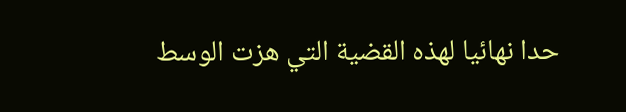حدا نهائيا لهذه القضية التي هزت الوسط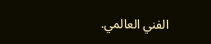الفني العالمي.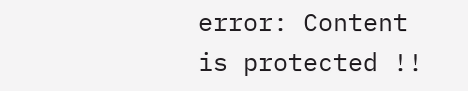error: Content is protected !!